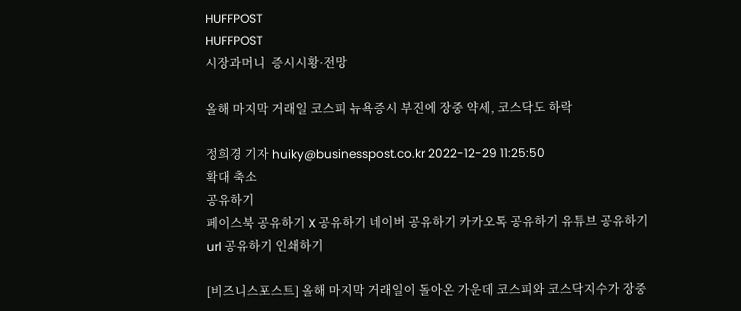HUFFPOST
HUFFPOST
시장과머니  증시시황·전망

올해 마지막 거래일 코스피 뉴욕증시 부진에 장중 약세, 코스닥도 하락

정희경 기자 huiky@businesspost.co.kr 2022-12-29 11:25:50
확대 축소
공유하기
페이스북 공유하기 X 공유하기 네이버 공유하기 카카오톡 공유하기 유튜브 공유하기 url 공유하기 인쇄하기

[비즈니스포스트] 올해 마지막 거래일이 돌아온 가운데 코스피와 코스닥지수가 장중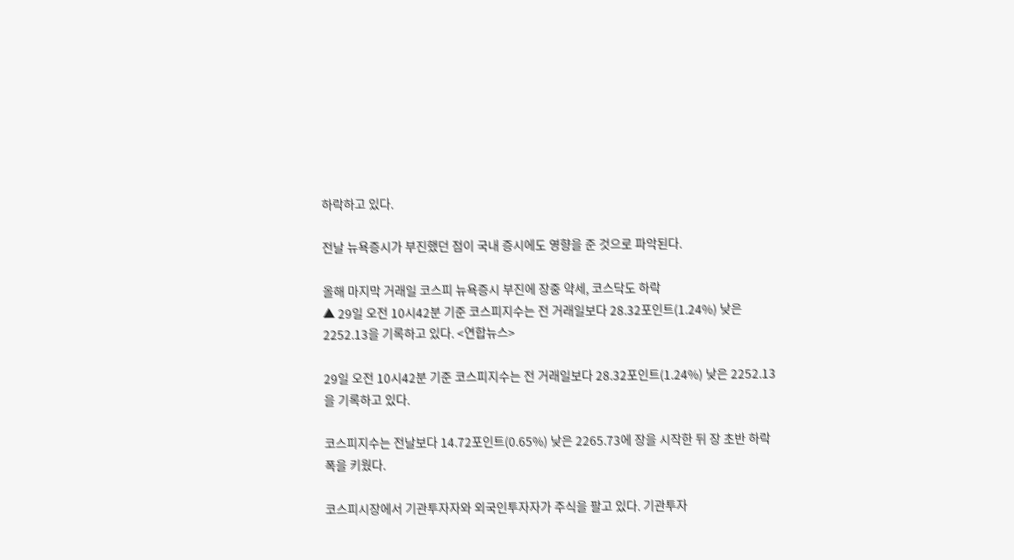하락하고 있다.

전날 뉴욕증시가 부진했던 점이 국내 증시에도 영향을 준 것으로 파악된다.

올해 마지막 거래일 코스피 뉴욕증시 부진에 장중 약세, 코스닥도 하락
▲ 29일 오전 10시42분 기준 코스피지수는 전 거래일보다 28.32포인트(1.24%) 낮은 2252.13을 기록하고 있다. <연합뉴스>

29일 오전 10시42분 기준 코스피지수는 전 거래일보다 28.32포인트(1.24%) 낮은 2252.13을 기록하고 있다.

코스피지수는 전날보다 14.72포인트(0.65%) 낮은 2265.73에 장을 시작한 뒤 장 초반 하락폭을 키웠다.

코스피시장에서 기관투자자와 외국인투자자가 주식을 팔고 있다. 기관투자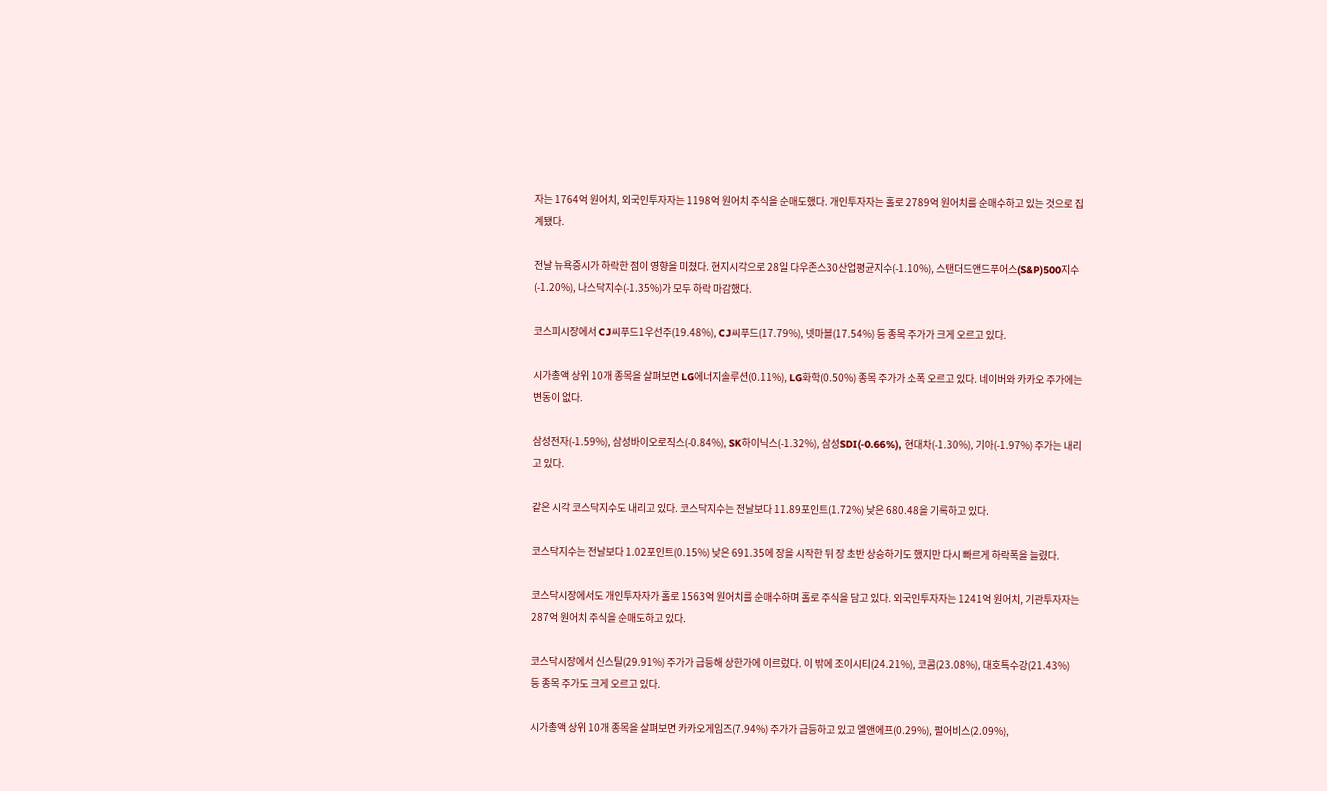자는 1764억 원어치, 외국인투자자는 1198억 원어치 주식을 순매도했다. 개인투자자는 홀로 2789억 원어치를 순매수하고 있는 것으로 집계됐다.

전날 뉴욕증시가 하락한 점이 영향을 미쳤다. 현지시각으로 28일 다우존스30산업평균지수(-1.10%), 스탠더드앤드푸어스(S&P)500지수(-1.20%), 나스닥지수(-1.35%)가 모두 하락 마감했다.

코스피시장에서 CJ씨푸드1우선주(19.48%), CJ씨푸드(17.79%), 넷마블(17.54%) 등 종목 주가가 크게 오르고 있다.

시가총액 상위 10개 종목을 살펴보면 LG에너지솔루션(0.11%), LG화학(0.50%) 종목 주가가 소폭 오르고 있다. 네이버와 카카오 주가에는 변동이 없다.

삼성전자(-1.59%), 삼성바이오로직스(-0.84%), SK하이닉스(-1.32%), 삼성SDI(-0.66%), 현대차(-1.30%), 기아(-1.97%) 주가는 내리고 있다.

같은 시각 코스닥지수도 내리고 있다. 코스닥지수는 전날보다 11.89포인트(1.72%) 낮은 680.48을 기록하고 있다.

코스닥지수는 전날보다 1.02포인트(0.15%) 낮은 691.35에 장을 시작한 뒤 장 초반 상승하기도 했지만 다시 빠르게 하락폭을 늘렸다.

코스닥시장에서도 개인투자자가 홀로 1563억 원어치를 순매수하며 홀로 주식을 담고 있다. 외국인투자자는 1241억 원어치, 기관투자자는 287억 원어치 주식을 순매도하고 있다.

코스닥시장에서 신스틸(29.91%) 주가가 급등해 상한가에 이르렀다. 이 밖에 조이시티(24.21%), 코콤(23.08%), 대호특수강(21.43%) 등 종목 주가도 크게 오르고 있다.

시가총액 상위 10개 종목을 살펴보면 카카오게임즈(7.94%) 주가가 급등하고 있고 엘앤에프(0.29%), 펄어비스(2.09%),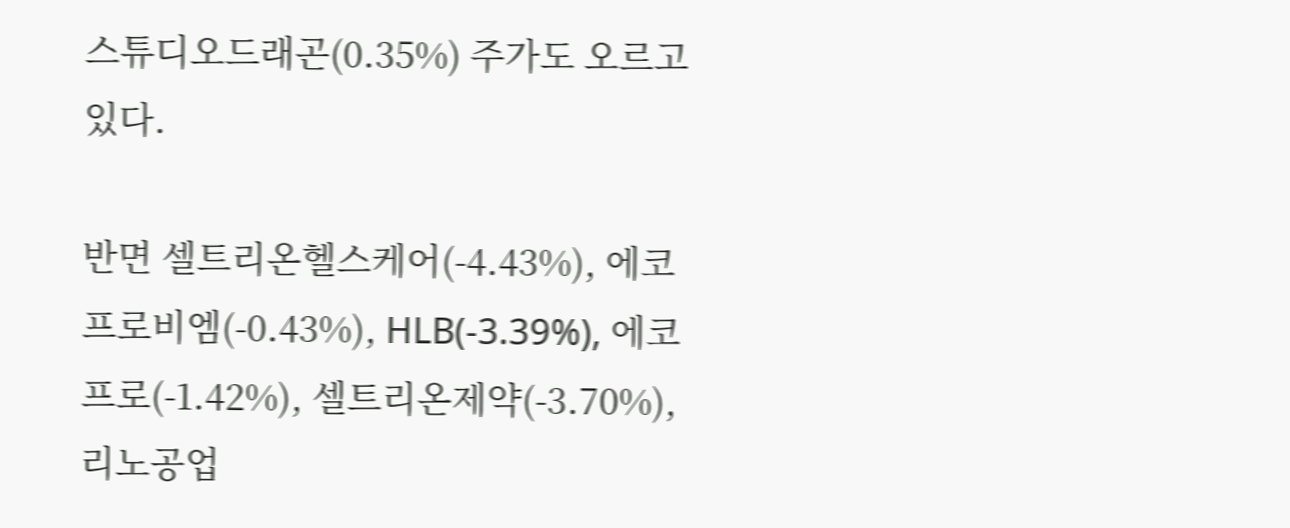스튜디오드래곤(0.35%) 주가도 오르고 있다.

반면 셀트리온헬스케어(-4.43%), 에코프로비엠(-0.43%), HLB(-3.39%), 에코프로(-1.42%), 셀트리온제약(-3.70%), 리노공업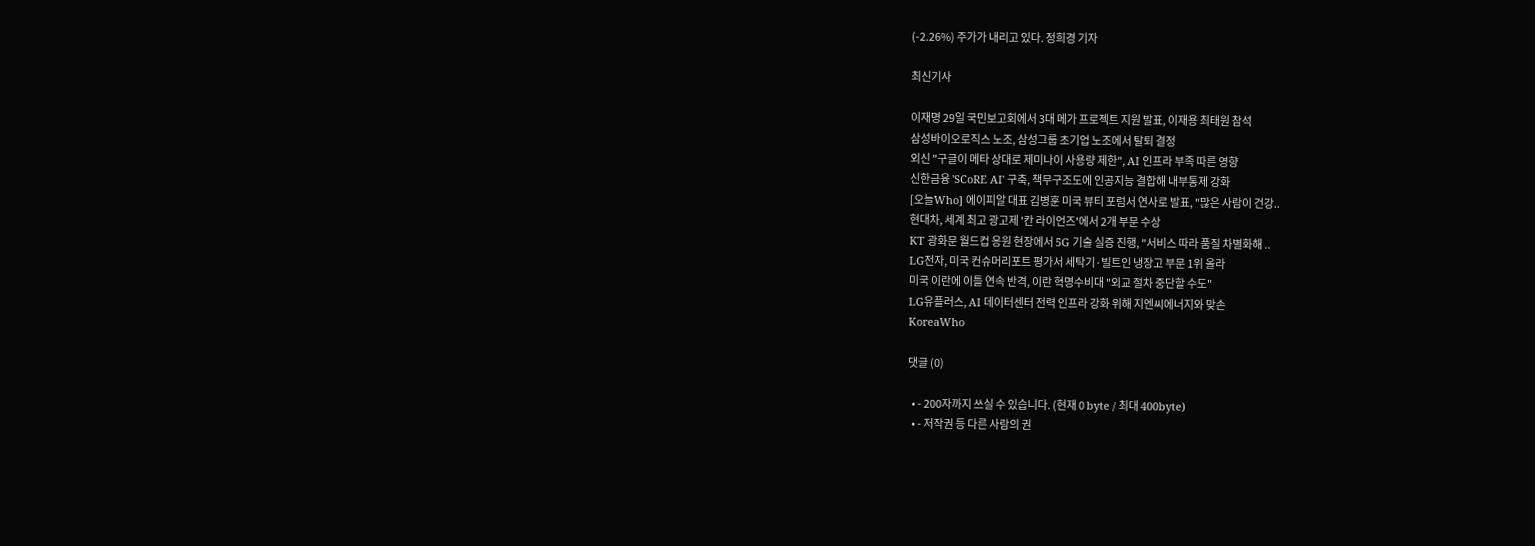(-2.26%) 주가가 내리고 있다. 정희경 기자

최신기사

이재명 29일 국민보고회에서 3대 메가 프로젝트 지원 발표, 이재용 최태원 참석
삼성바이오로직스 노조, 삼성그룹 초기업 노조에서 탈퇴 결정
외신 "구글이 메타 상대로 제미나이 사용량 제한", AI 인프라 부족 따른 영향
신한금융 'SCoRE AI' 구축, 책무구조도에 인공지능 결합해 내부통제 강화
[오늘Who] 에이피알 대표 김병훈 미국 뷰티 포럼서 연사로 발표, "많은 사람이 건강..
현대차, 세계 최고 광고제 '칸 라이언즈'에서 2개 부문 수상
KT 광화문 월드컵 응원 현장에서 5G 기술 실증 진행, "서비스 따라 품질 차별화해 ..
LG전자, 미국 컨슈머리포트 평가서 세탁기·빌트인 냉장고 부문 1위 올라
미국 이란에 이틀 연속 반격, 이란 혁명수비대 "외교 절차 중단할 수도"
LG유플러스, AI 데이터센터 전력 인프라 강화 위해 지엔씨에너지와 맞손
KoreaWho

댓글 (0)

  • - 200자까지 쓰실 수 있습니다. (현재 0 byte / 최대 400byte)
  • - 저작권 등 다른 사람의 권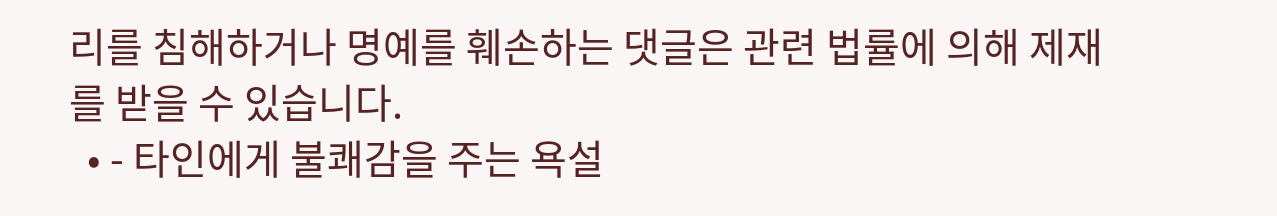리를 침해하거나 명예를 훼손하는 댓글은 관련 법률에 의해 제재를 받을 수 있습니다.
  • - 타인에게 불쾌감을 주는 욕설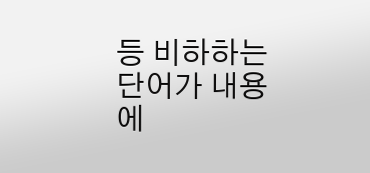등 비하하는 단어가 내용에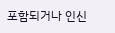포함되거나 인신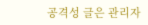공격성 글은 관리자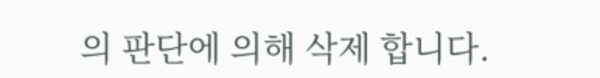의 판단에 의해 삭제 합니다.